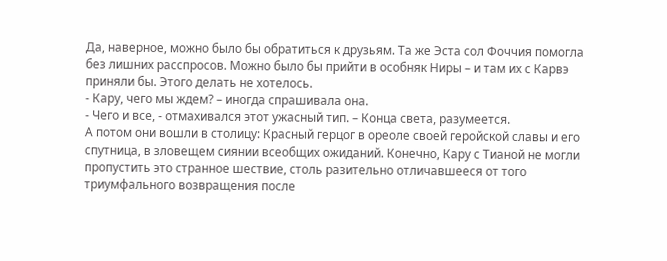Да, наверное, можно было бы обратиться к друзьям. Та же Эста сол Фоччия помогла без лишних расспросов. Можно было бы прийти в особняк Ниры – и там их с Карвэ приняли бы. Этого делать не хотелось.
- Кару, чего мы ждем? – иногда спрашивала она.
- Чего и все, - отмахивался этот ужасный тип. – Конца света, разумеется.
А потом они вошли в столицу: Красный герцог в ореоле своей геройской славы и его спутница, в зловещем сиянии всеобщих ожиданий. Конечно, Кару с Тианой не могли пропустить это странное шествие, столь разительно отличавшееся от того триумфального возвращения после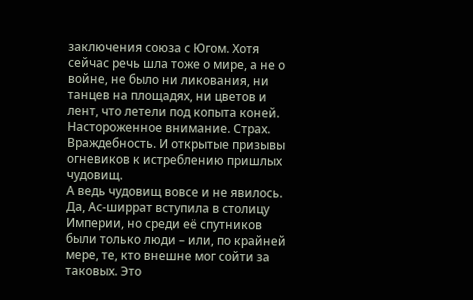заключения союза с Югом. Хотя сейчас речь шла тоже о мире, а не о войне, не было ни ликования, ни танцев на площадях, ни цветов и лент, что летели под копыта коней. Настороженное внимание. Страх. Враждебность. И открытые призывы огневиков к истреблению пришлых чудовищ.
А ведь чудовищ вовсе и не явилось. Да, Ас-ширрат вступила в столицу Империи, но среди её спутников были только люди – или, по крайней мере, те, кто внешне мог сойти за таковых. Это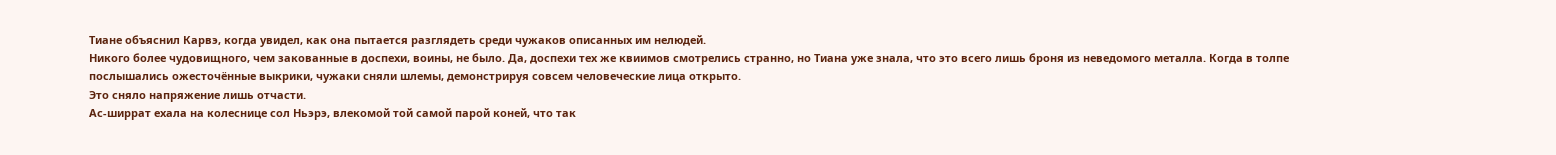Тиане объяснил Карвэ, когда увидел, как она пытается разглядеть среди чужаков описанных им нелюдей.
Никого более чудовищного, чем закованные в доспехи, воины, не было. Да, доспехи тех же квиимов смотрелись странно, но Тиана уже знала, что это всего лишь броня из неведомого металла. Когда в толпе послышались ожесточённые выкрики, чужаки сняли шлемы, демонстрируя совсем человеческие лица открыто.
Это сняло напряжение лишь отчасти.
Ас-ширрат ехала на колеснице сол Ньэрэ, влекомой той самой парой коней, что так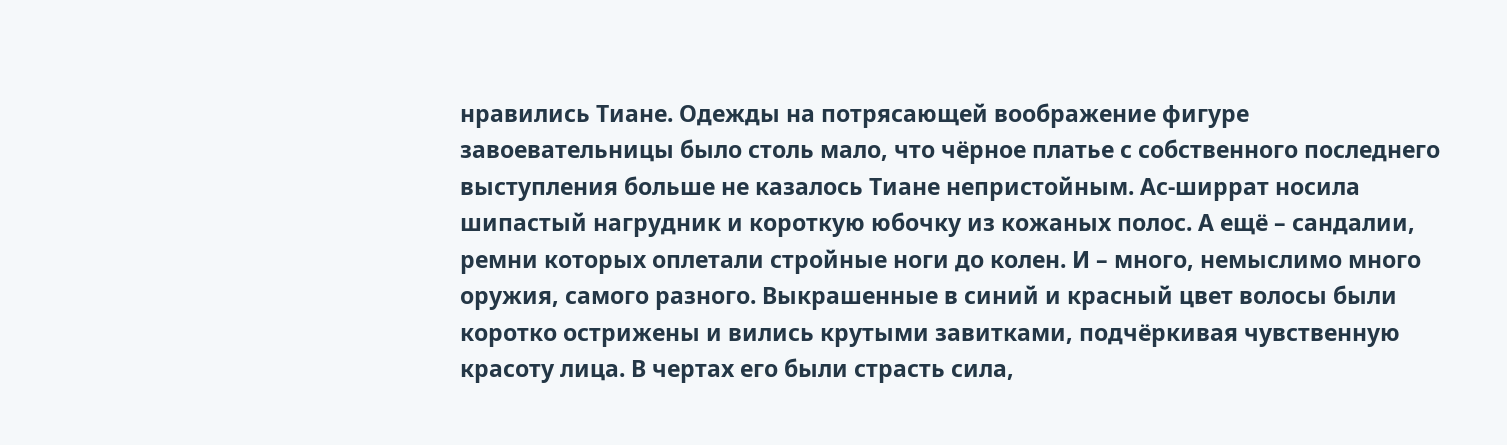нравились Тиане. Одежды на потрясающей воображение фигуре завоевательницы было столь мало, что чёрное платье с собственного последнего выступления больше не казалось Тиане непристойным. Ас-ширрат носила шипастый нагрудник и короткую юбочку из кожаных полос. А ещё – сандалии, ремни которых оплетали стройные ноги до колен. И – много, немыслимо много оружия, самого разного. Выкрашенные в синий и красный цвет волосы были коротко острижены и вились крутыми завитками, подчёркивая чувственную красоту лица. В чертах его были страсть сила,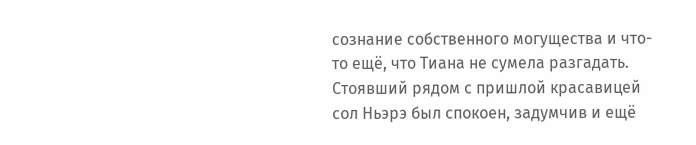сознание собственного могущества и что-то ещё, что Тиана не сумела разгадать.
Стоявший рядом с пришлой красавицей сол Ньэрэ был спокоен, задумчив и ещё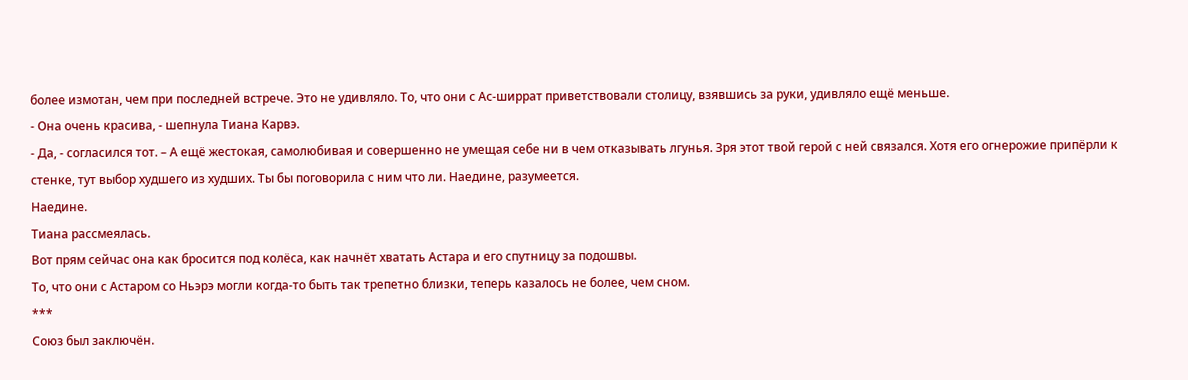более измотан, чем при последней встрече. Это не удивляло. То, что они с Ас-ширрат приветствовали столицу, взявшись за руки, удивляло ещё меньше.
- Она очень красива, - шепнула Тиана Карвэ.
- Да, - согласился тот. – А ещё жестокая, самолюбивая и совершенно не умещая себе ни в чем отказывать лгунья. Зря этот твой герой с ней связался. Хотя его огнерожие припёрли к стенке, тут выбор худшего из худших. Ты бы поговорила с ним что ли. Наедине, разумеется.
Наедине.
Тиана рассмеялась.
Вот прям сейчас она как бросится под колёса, как начнёт хватать Астара и его спутницу за подошвы.
То, что они с Астаром со Ньэрэ могли когда-то быть так трепетно близки, теперь казалось не более, чем сном.
***
Союз был заключён.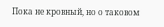Пока не кровный, но о таковом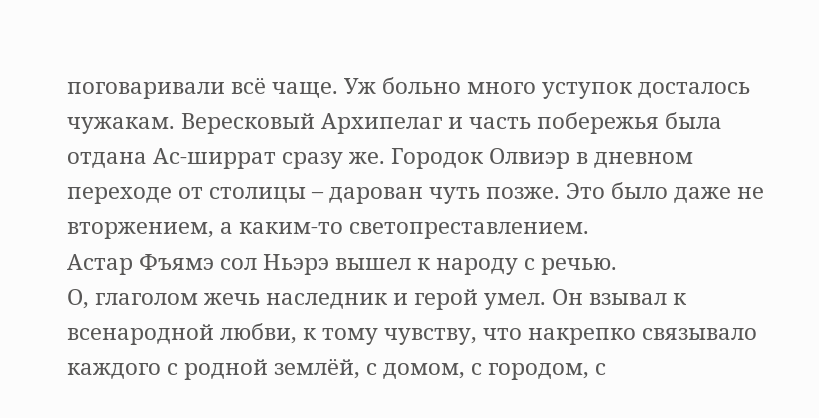поговаривали всё чаще. Уж больно много уступок досталось чужакам. Вересковый Архипелаг и часть побережья была отдана Ас-ширрат сразу же. Городок Олвиэр в дневном переходе от столицы – дарован чуть позже. Это было даже не вторжением, а каким-то светопреставлением.
Астар Фъямэ сол Ньэрэ вышел к народу с речью.
О, глаголом жечь наследник и герой умел. Он взывал к всенародной любви, к тому чувству, что накрепко связывало каждого с родной землёй, с домом, с городом, с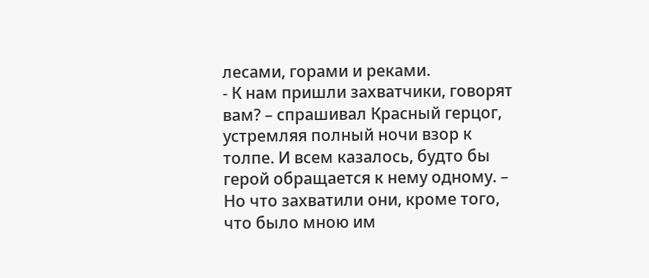лесами, горами и реками.
- К нам пришли захватчики, говорят вам? – спрашивал Красный герцог, устремляя полный ночи взор к толпе. И всем казалось, будто бы герой обращается к нему одному. – Но что захватили они, кроме того, что было мною им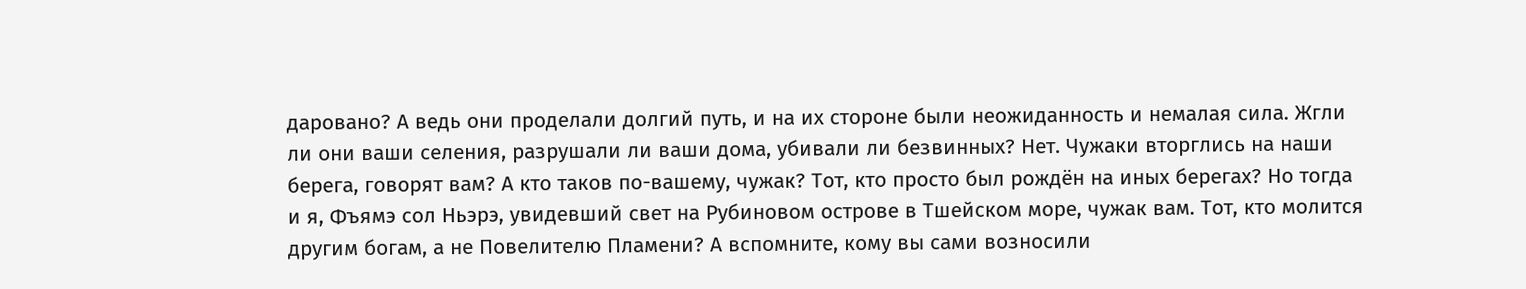даровано? А ведь они проделали долгий путь, и на их стороне были неожиданность и немалая сила. Жгли ли они ваши селения, разрушали ли ваши дома, убивали ли безвинных? Нет. Чужаки вторглись на наши берега, говорят вам? А кто таков по-вашему, чужак? Тот, кто просто был рождён на иных берегах? Но тогда и я, Фъямэ сол Ньэрэ, увидевший свет на Рубиновом острове в Тшейском море, чужак вам. Тот, кто молится другим богам, а не Повелителю Пламени? А вспомните, кому вы сами возносили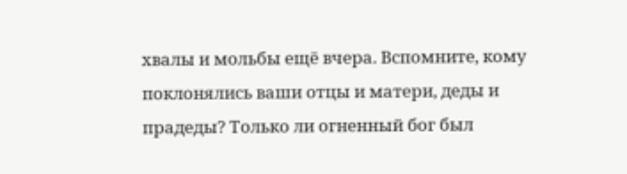хвалы и мольбы ещё вчера. Вспомните, кому поклонялись ваши отцы и матери, деды и прадеды? Только ли огненный бог был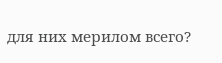для них мерилом всего?